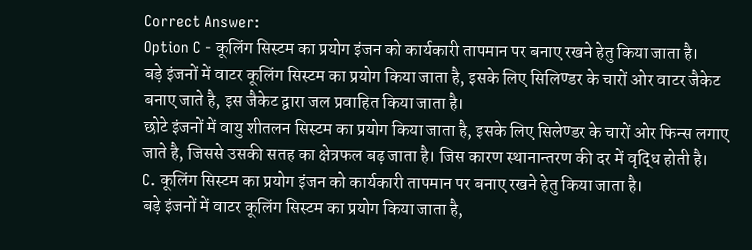Correct Answer:
Option C - कूलिंग सिस्टम का प्रयोग इंजन को कार्यकारी तापमान पर बनाए रखने हेतु किया जाता है।
बड़े इंजनों में वाटर कूलिंग सिस्टम का प्रयोग किया जाता है, इसके लिए सिलिण्डर के चारों ओर वाटर जैकेट बनाए जाते है, इस जैकेट द्वारा जल प्रवाहित किया जाता है।
छोटे इंजनों में वायु शीतलन सिस्टम का प्रयोग किया जाता है, इसके लिए सिलेण्डर के चारों ओर फिन्स लगाए जाते है, जिससे उसकी सतह का क्षेत्रफल बढ़ जाता है। जिस कारण स्थानान्तरण की दर में वृद्धि होती है।
C. कूलिंग सिस्टम का प्रयोग इंजन को कार्यकारी तापमान पर बनाए रखने हेतु किया जाता है।
बड़े इंजनों में वाटर कूलिंग सिस्टम का प्रयोग किया जाता है,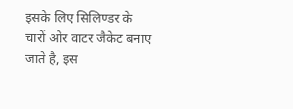इसके लिए सिलिण्डर के चारों ओर वाटर जैकेट बनाए जाते है, इस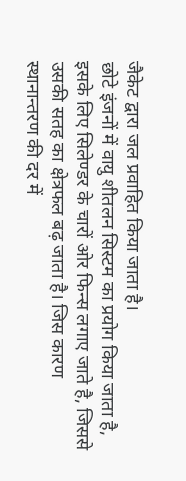जैकेट द्वारा जल प्रवाहित किया जाता है।
छोटे इंजनों में वायु शीतलन सिस्टम का प्रयोग किया जाता है, इसके लिए सिलेण्डर के चारों ओर फिन्स लगाए जाते है, जिससे उसकी सतह का क्षेत्रफल बढ़ जाता है। जिस कारण स्थानान्तरण की दर में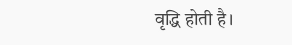वृद्धि होती है।